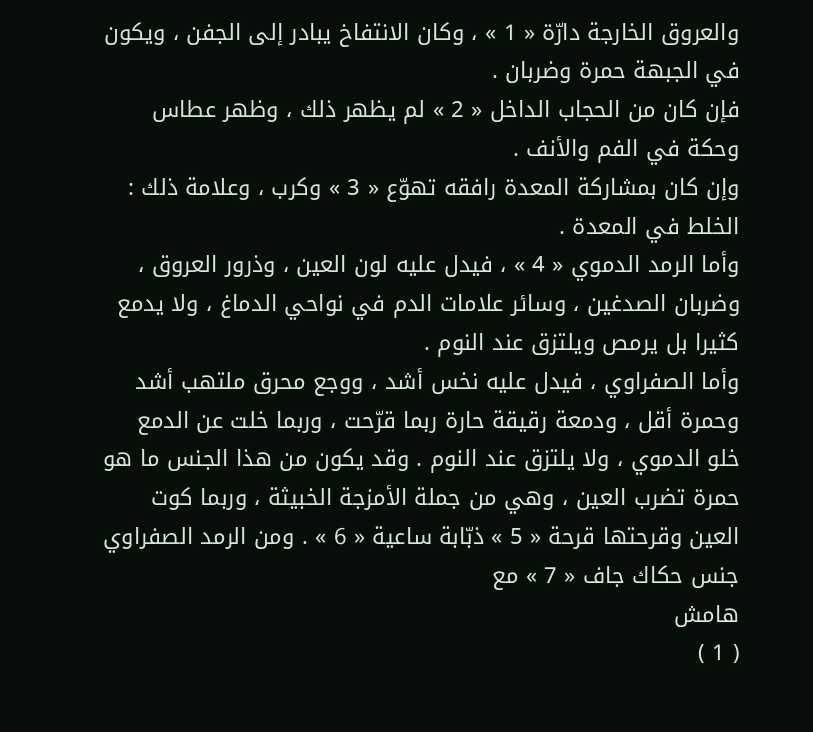والعروق الخارجة دارّة « 1 » ، وكان الانتفاخ يبادر إلى الجفن ، ويكون في الجبهة حمرة وضربان .
فإن كان من الحجاب الداخل « 2 » لم يظهر ذلك ، وظهر عطاس وحكة في الفم والأنف .
وإن كان بمشاركة المعدة رافقه تهوّع « 3 » وكرب ، وعلامة ذلك :
الخلط في المعدة .
وأما الرمد الدموي « 4 » ، فيدل عليه لون العين ، وذرور العروق ، وضربان الصدغين ، وسائر علامات الدم في نواحي الدماغ ، ولا يدمع كثيرا بل يرمص ويلتزق عند النوم .
وأما الصفراوي ، فيدل عليه نخس أشد ، ووجع محرق ملتهب أشد وحمرة أقل ، ودمعة رقيقة حارة ربما قرّحت ، وربما خلت عن الدمع خلو الدموي ، ولا يلتزق عند النوم . وقد يكون من هذا الجنس ما هو حمرة تضرب العين ، وهي من جملة الأمزجة الخبيثة ، وربما كوت العين وقرحتها قرحة « 5 » ذبّابة ساعية « 6 » . ومن الرمد الصفراوي جنس حكاك جاف « 7 » مع
هامش
( 1 )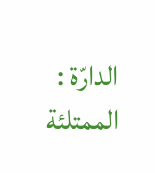الدارّة : الممتلئة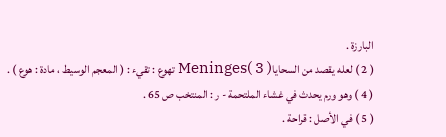البارزة .
( 2 ) لعله يقصد من السحاياMeninges( 3 ) تهوع : تقيء : ( المعجم الوسيط ، مادة : هوع ) .
( 4 ) وهو ورم يحدث في غشاء الملتحمة - ر : المنتخب ص 65 .
( 5 ) في الأصل : قراحة .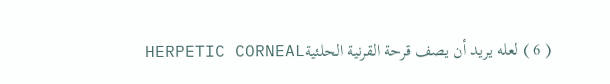( 6 ) لعله يريد أن يصف قرحة القرنية الحلئيةHERPETIC CORNEAL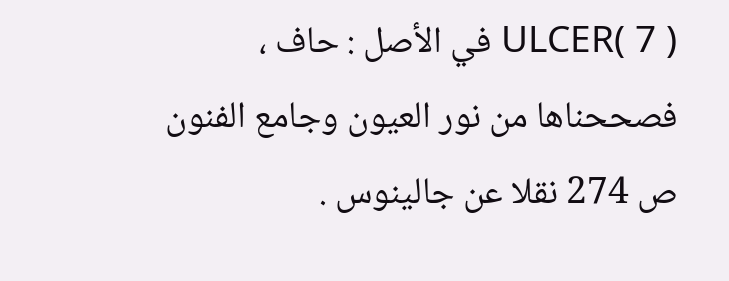ULCER( 7 ) في الأصل : حاف ، فصححناها من نور العيون وجامع الفنون ص 274 نقلا عن جالينوس .